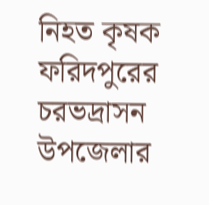নিহত কৃষক ফরিদপুরের চরভদ্রাসন উপজেলার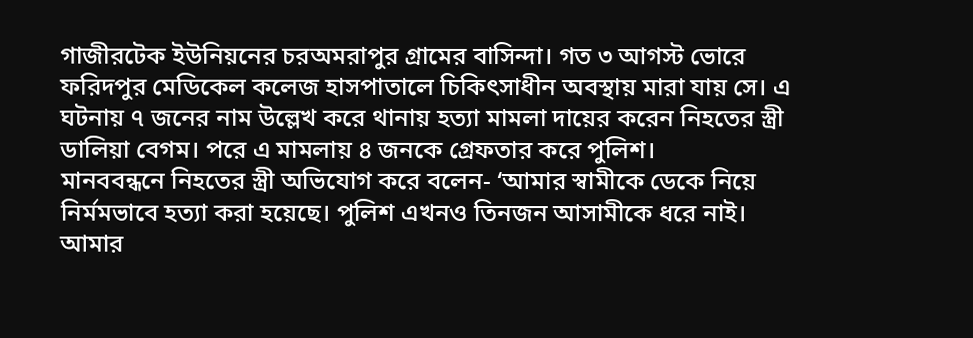গাজীরটেক ইউনিয়নের চরঅমরাপুর গ্রামের বাসিন্দা। গত ৩ আগস্ট ভোরে ফরিদপুর মেডিকেল কলেজ হাসপাতালে চিকিৎসাধীন অবস্থায় মারা যায় সে। এ ঘটনায় ৭ জনের নাম উল্লেখ করে থানায় হত্যা মামলা দায়ের করেন নিহতের স্ত্রী ডালিয়া বেগম। পরে এ মামলায় ৪ জনকে গ্রেফতার করে পুলিশ।
মানববন্ধনে নিহতের স্ত্রী অভিযোগ করে বলেন- ‘আমার স্বামীকে ডেকে নিয়ে নির্মমভাবে হত্যা করা হয়েছে। পুলিশ এখনও তিনজন আসামীকে ধরে নাই। আমার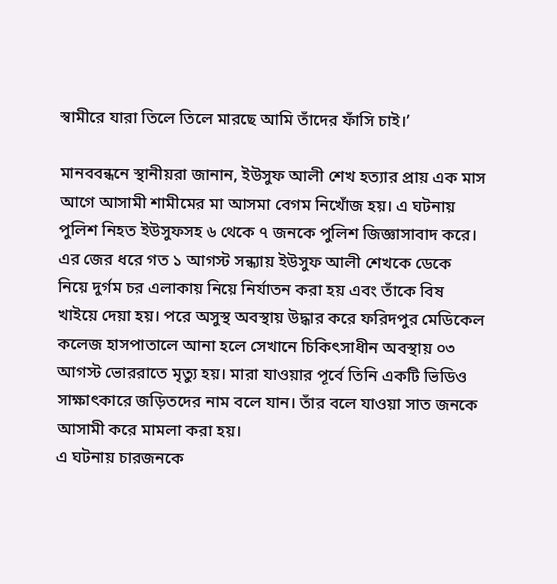স্বামীরে যারা তিলে তিলে মারছে আমি তাঁদের ফাঁসি চাই।’

মানববন্ধনে স্থানীয়রা জানান, ইউসুফ আলী শেখ হত্যার প্রায় এক মাস আগে আসামী শামীমের মা আসমা বেগম নিখোঁজ হয়। এ ঘটনায় পুলিশ নিহত ইউসুফসহ ৬ থেকে ৭ জনকে পুলিশ জিজ্ঞাসাবাদ করে। এর জের ধরে গত ১ আগস্ট সন্ধ্যায় ইউসুফ আলী শেখকে ডেকে নিয়ে দুর্গম চর এলাকায় নিয়ে নির্যাতন করা হয় এবং তাঁকে বিষ খাইয়ে দেয়া হয়। পরে অসুস্থ অবস্থায় উদ্ধার করে ফরিদপুর মেডিকেল কলেজ হাসপাতালে আনা হলে সেখানে চিকিৎসাধীন অবস্থায় ০৩ আগস্ট ভোররাতে মৃত্যু হয়। মারা যাওয়ার পূর্বে তিনি একটি ভিডিও সাক্ষাৎকারে জড়িতদের নাম বলে যান। তাঁর বলে যাওয়া সাত জনকে আসামী করে মামলা করা হয়।
এ ঘটনায় চারজনকে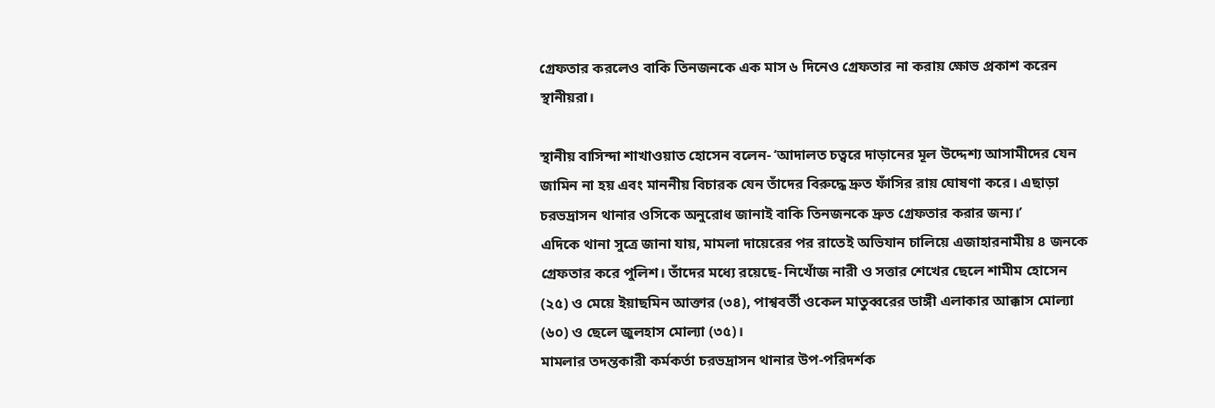গ্রেফতার করলেও বাকি তিনজনকে এক মাস ৬ দিনেও গ্রেফতার না করায় ক্ষোভ প্রকাশ করেন স্থানীয়রা।

স্থানীয় বাসিন্দা শাখাওয়াত হোসেন বলেন- ‘আদালত চত্বরে দাড়ানের মূল উদ্দেশ্য আসামীদের যেন জামিন না হয় এবং মাননীয় বিচারক যেন তাঁদের বিরুদ্ধে দ্রুত ফাঁসির রায় ঘোষণা করে। এছাড়া চরভদ্রাসন থানার ওসিকে অনুরোধ জানাই বাকি তিনজনকে দ্রুত গ্রেফতার করার জন্য।’
এদিকে থানা সুত্রে জানা যায়, মামলা দায়েরের পর রাতেই অভিযান চালিয়ে এজাহারনামীয় ৪ জনকে গ্রেফতার করে পুলিশ। তাঁদের মধ্যে রয়েছে- নিখোঁজ নারী ও সত্তার শেখের ছেলে শামীম হোসেন (২৫) ও মেয়ে ইয়াছমিন আক্তার (৩৪), পাশ্ববর্তী ওকেল মাতুব্বরের ডাঙ্গী এলাকার আক্কাস মোল্যা (৬০) ও ছেলে জুলহাস মোল্যা (৩৫)।
মামলার তদন্তকারী কর্মকর্তা চরভদ্রাসন থানার উপ-পরিদর্শক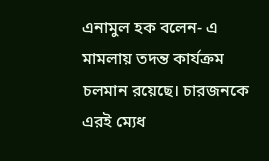এনামুল হক বলেন- এ মামলায় তদন্ত কার্যক্রম চলমান রয়েছে। চারজনকে এরই ম্যেধ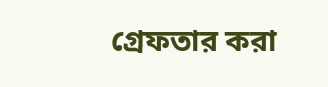গ্রেফতার করা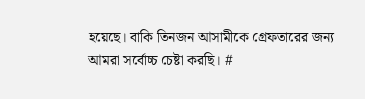হয়েছে। বাকি তিনজন আসামীকে গ্রেফতারের জন্য আমরা সর্বোচ্চ চেষ্টা করছি। #